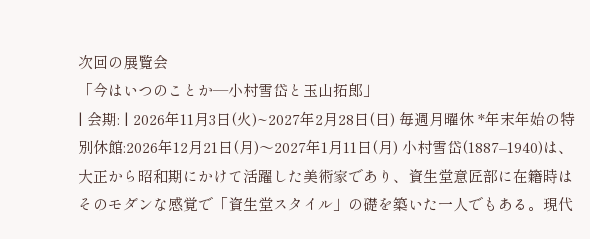次回の展覧会
「今はいつのことか―小村雪岱と玉山拓郎」
| 会期: | 2026年11月3日(火)~2027年2月28日(日) 毎週月曜休 *年末年始の特別休館:2026年12月21日(月)〜2027年1月11日(月) 小村雪岱(1887–1940)は、大正から昭和期にかけて活躍した美術家であり、資生堂意匠部に在籍時はそのモダンな感覚で「資生堂スタイル」の礎を築いた一人でもある。現代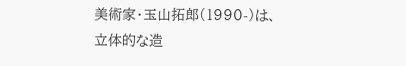美術家・玉山拓郎(1990-)は、立体的な造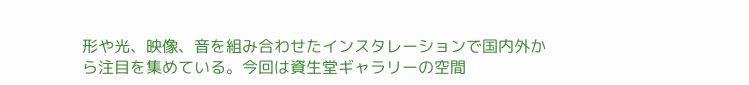形や光、映像、音を組み合わせたインスタレーションで国内外から注目を集めている。今回は資生堂ギャラリーの空間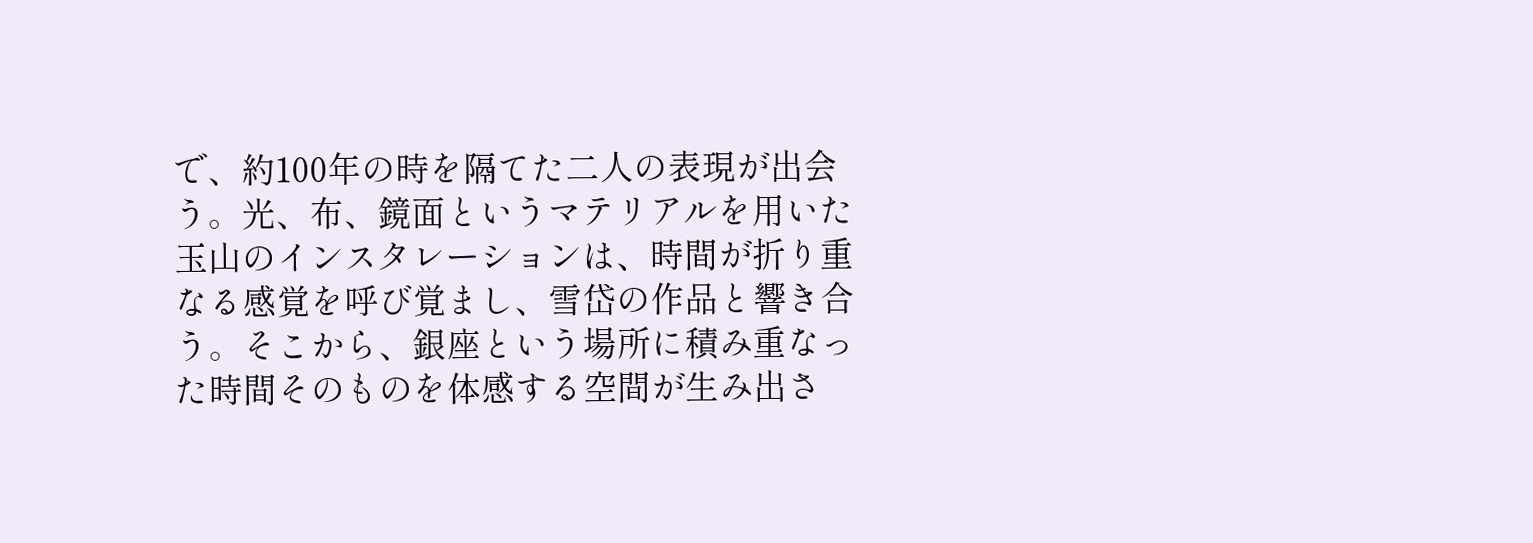で、約100年の時を隔てた二人の表現が出会う。光、布、鏡面というマテリアルを用いた玉山のインスタレーションは、時間が折り重なる感覚を呼び覚まし、雪岱の作品と響き合う。そこから、銀座という場所に積み重なった時間そのものを体感する空間が生み出さ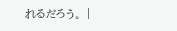れるだろう。 |